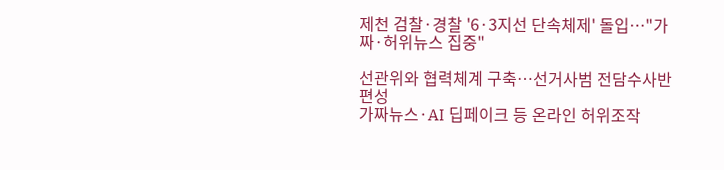제천 검찰·경찰 '6·3지선 단속체제' 돌입…"가짜·허위뉴스 집중"

선관위와 협력체계 구축…선거사범 전담수사반 편성
가짜뉴스·AI 딥페이크 등 온라인 허위조작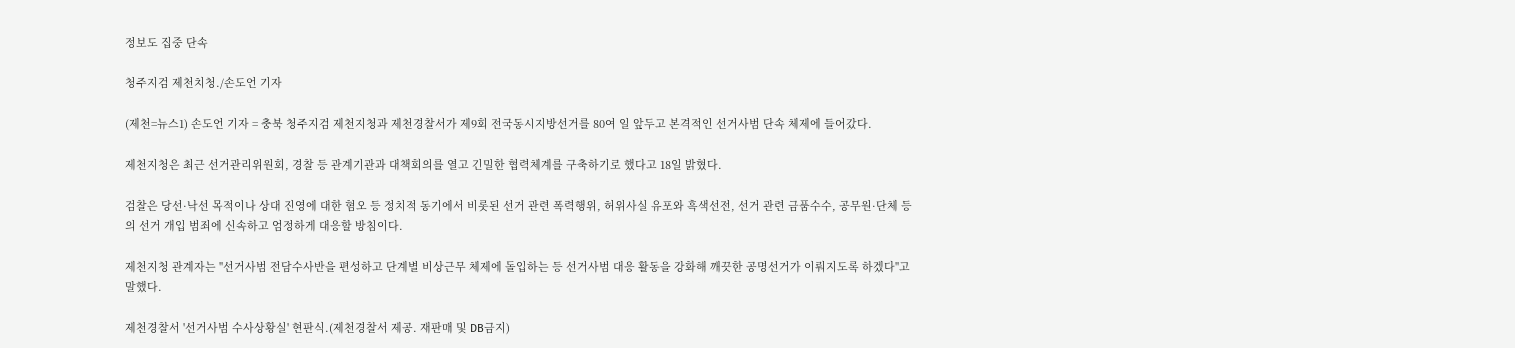정보도 집중 단속

청주지검 제천치청./손도언 기자

(제천=뉴스1) 손도언 기자 = 충북 청주지검 제천지청과 제천경찰서가 제9회 전국동시지방선거를 80여 일 앞두고 본격적인 선거사범 단속 체제에 들어갔다.

제천지청은 최근 선거관리위원회, 경찰 등 관계기관과 대책회의를 열고 긴밀한 협력체계를 구축하기로 했다고 18일 밝혔다.

검찰은 당선·낙선 목적이나 상대 진영에 대한 혐오 등 정치적 동기에서 비롯된 선거 관련 폭력행위, 허위사실 유포와 흑색선전, 선거 관련 금품수수, 공무원·단체 등의 선거 개입 범죄에 신속하고 엄정하게 대응할 방침이다.

제천지청 관계자는 "선거사범 전담수사반을 편성하고 단계별 비상근무 체제에 돌입하는 등 선거사범 대응 활동을 강화해 깨끗한 공명선거가 이뤄지도록 하겠다"고 말했다.

제천경찰서 '선거사범 수사상황실' 현판식.(제천경찰서 제공. 재판매 및 DB금지)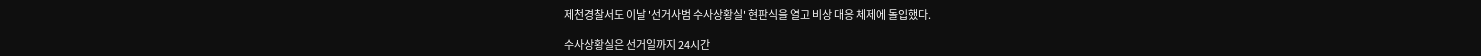제천경찰서도 이날 '선거사범 수사상황실' 현판식을 열고 비상 대응 체제에 돌입했다.

수사상황실은 선거일까지 24시간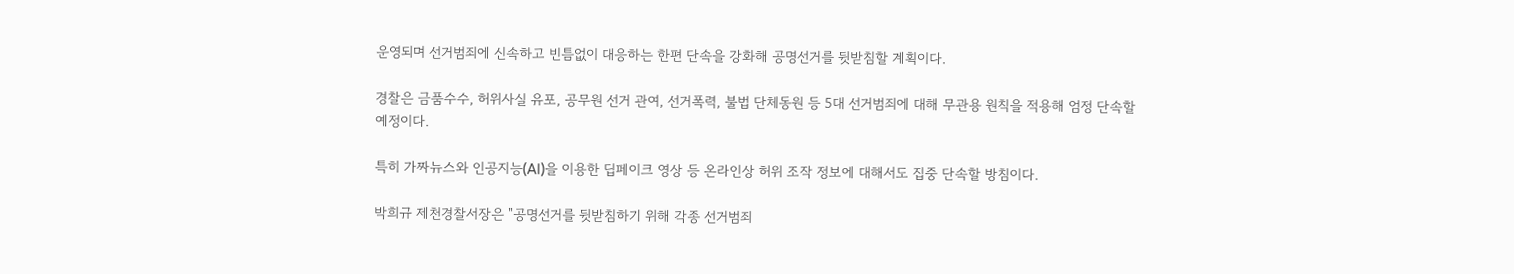운영되며 선거범죄에 신속하고 빈틈없이 대응하는 한편 단속을 강화해 공명선거를 뒷받침할 계획이다.

경찰은 금품수수, 허위사실 유포, 공무원 선거 관여, 선거폭력, 불법 단체동원 등 5대 선거범죄에 대해 무관용 원칙을 적용해 엄정 단속할 예정이다.

특히 가짜뉴스와 인공지능(AI)을 이용한 딥페이크 영상 등 온라인상 허위 조작 정보에 대해서도 집중 단속할 방침이다.

박희규 제천경찰서장은 "공명선거를 뒷받침하기 위해 각종 선거범죄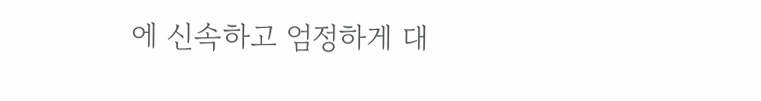에 신속하고 엄정하게 대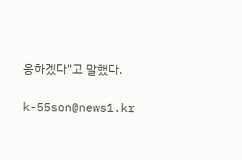응하겠다"고 말했다.

k-55son@news1.kr